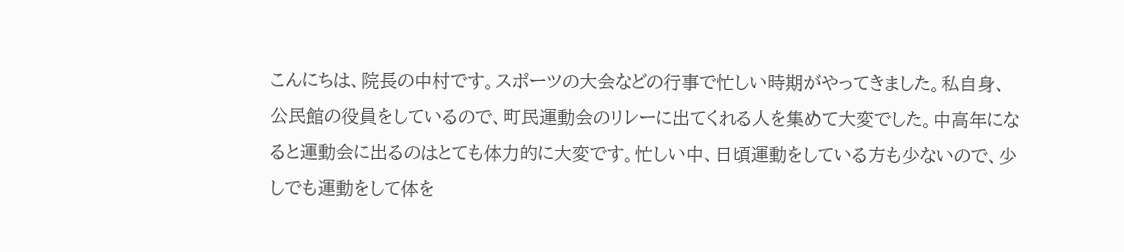こんにちは、院長の中村です。スポーツの大会などの行事で忙しい時期がやってきました。私自身、公民館の役員をしているので、町民運動会のリレーに出てくれる人を集めて大変でした。中高年になると運動会に出るのはとても体力的に大変です。忙しい中、日頃運動をしている方も少ないので、少しでも運動をして体を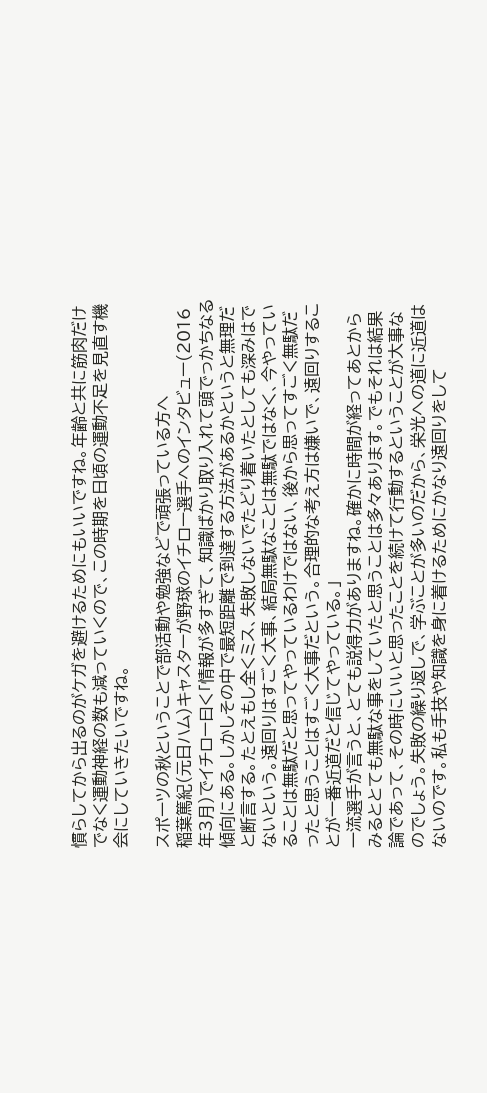慣らしてから出るのがケガを避けるためにもいいですね。年齢と共に筋肉だけでなく運動神経の数も減っていくので、この時期を日頃の運動不足を見直す機会にしていきたいですね。

スポーツの秋ということで部活動や勉強などで頑張っている方へ
稲葉篤紀(元日ハム)キャスターが野球のイチロー選手へのインタビュー(2016年3月)でイチロー曰く「情報が多すぎて、知識ばかり取り入れて頭でっかちなる傾向にある。しかしその中で最短距離で到達する方法があるかというと無理だと断言する。たとえもし全くミス、失敗しないでたどり着いたとしても深みはでないという。遠回りはすごく大事、結局無駄なことは無駄ではなく、今やっていることは無駄だと思ってやっているわけではない、後から思ってすごく無駄だったと思うことはすごく大事だという。合理的な考え方は嫌いで、遠回りすることが一番近道だと信じてやっている。」
一流選手が言うと、とても説得力がありますね。確かに時間が経ってあとからみるととても無駄な事をしていたと思うことは多々あります。でもそれは結果論であって、その時にいいと思ったことを続けて行動するということが大事なのでしょう。失敗の繰り返しで、学ぶことが多いのだから、栄光への道に近道はないのです。私も手技や知識を身に着けるためにかなり遠回りをして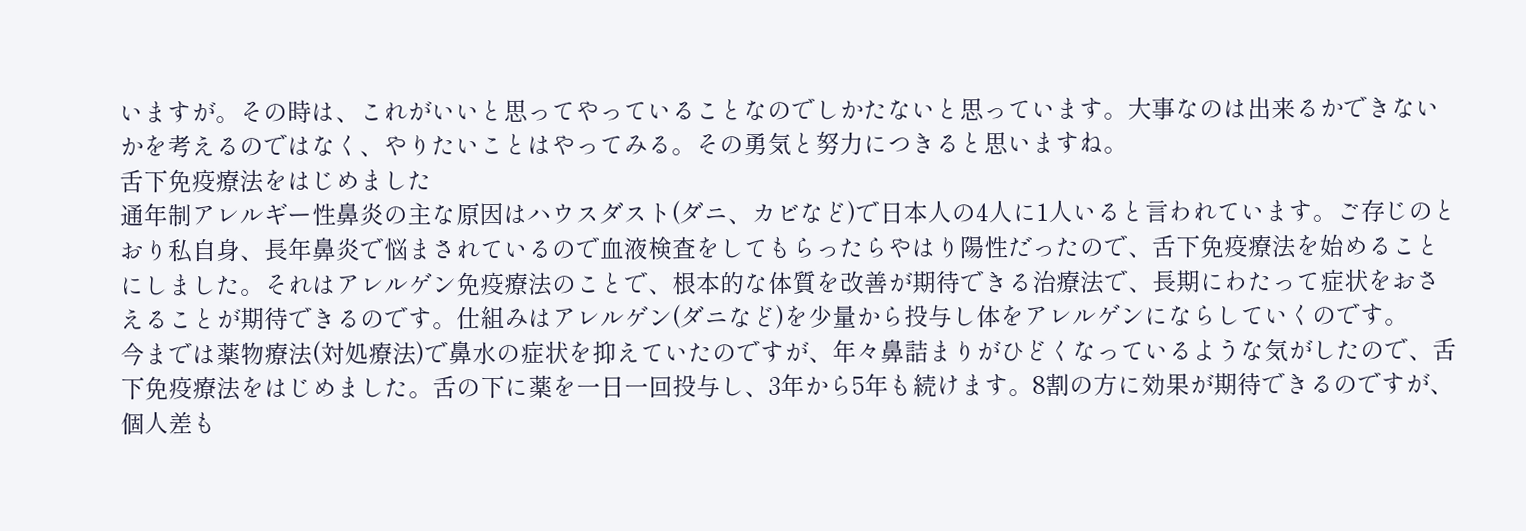いますが。その時は、これがいいと思ってやっていることなのでしかたないと思っています。大事なのは出来るかできないかを考えるのではなく、やりたいことはやってみる。その勇気と努力につきると思いますね。
舌下免疫療法をはじめました
通年制アレルギー性鼻炎の主な原因はハウスダスト(ダニ、カビなど)で日本人の4人に1人いると言われています。ご存じのとおり私自身、長年鼻炎で悩まされているので血液検査をしてもらったらやはり陽性だったので、舌下免疫療法を始めることにしました。それはアレルゲン免疫療法のことで、根本的な体質を改善が期待できる治療法で、長期にわたって症状をおさえることが期待できるのです。仕組みはアレルゲン(ダニなど)を少量から投与し体をアレルゲンにならしていくのです。
今までは薬物療法(対処療法)で鼻水の症状を抑えていたのですが、年々鼻詰まりがひどくなっているような気がしたので、舌下免疫療法をはじめました。舌の下に薬を一日一回投与し、3年から5年も続けます。8割の方に効果が期待できるのですが、個人差も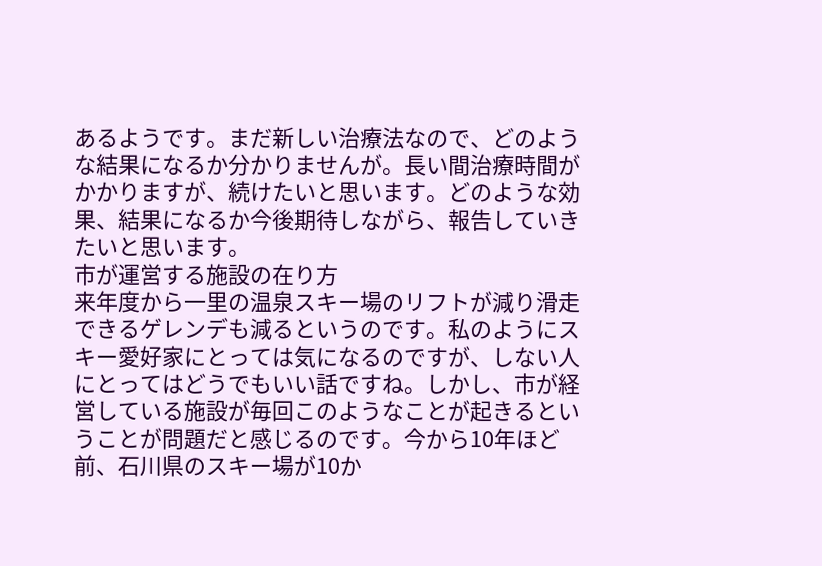あるようです。まだ新しい治療法なので、どのような結果になるか分かりませんが。長い間治療時間がかかりますが、続けたいと思います。どのような効果、結果になるか今後期待しながら、報告していきたいと思います。
市が運営する施設の在り方
来年度から一里の温泉スキー場のリフトが減り滑走できるゲレンデも減るというのです。私のようにスキー愛好家にとっては気になるのですが、しない人にとってはどうでもいい話ですね。しかし、市が経営している施設が毎回このようなことが起きるということが問題だと感じるのです。今から10年ほど前、石川県のスキー場が10か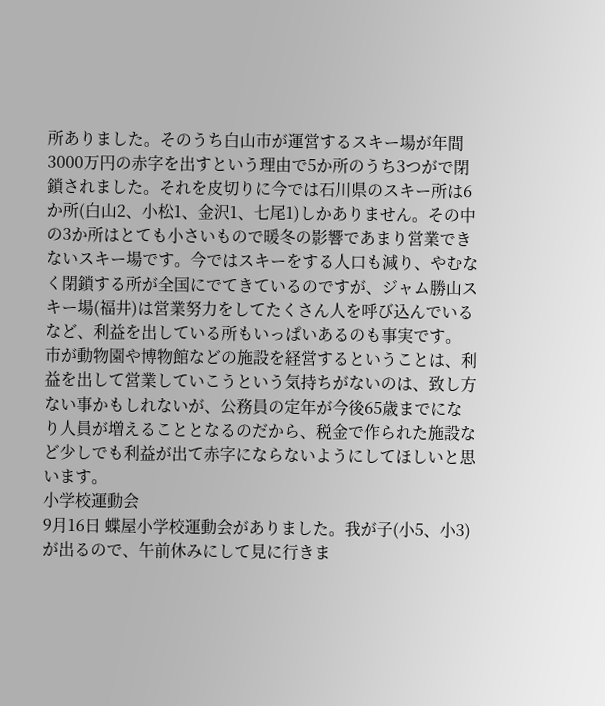所ありました。そのうち白山市が運営するスキー場が年間3000万円の赤字を出すという理由で5か所のうち3つがで閉鎖されました。それを皮切りに今では石川県のスキー所は6か所(白山2、小松1、金沢1、七尾1)しかありません。その中の3か所はとても小さいもので暖冬の影響であまり営業できないスキー場です。今ではスキーをする人口も減り、やむなく閉鎖する所が全国にでてきているのですが、ジャム勝山スキー場(福井)は営業努力をしてたくさん人を呼び込んでいるなど、利益を出している所もいっぱいあるのも事実です。
市が動物園や博物館などの施設を経営するということは、利益を出して営業していこうという気持ちがないのは、致し方ない事かもしれないが、公務員の定年が今後65歳までになり人員が増えることとなるのだから、税金で作られた施設など少しでも利益が出て赤字にならないようにしてほしいと思います。
小学校運動会
9月16日 蝶屋小学校運動会がありました。我が子(小5、小3)が出るので、午前休みにして見に行きま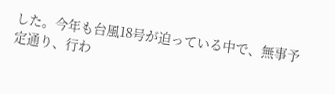した。今年も台風18号が迫っている中で、無事予定通り、行わ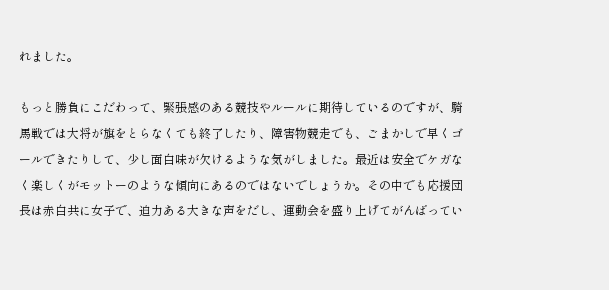れました。

もっと勝負にこだわって、緊張感のある競技やルールに期待しているのですが、騎馬戦では大将が旗をとらなくても終了したり、障害物競走でも、ごまかしで早くゴールできたりして、少し面白味が欠けるような気がしました。最近は安全でケガなく楽しくがモットーのような傾向にあるのではないでしょうか。その中でも応援団長は赤白共に女子で、迫力ある大きな声をだし、運動会を盛り上げてがんばってい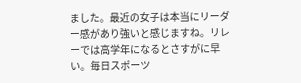ました。最近の女子は本当にリーダー感があり強いと感じますね。リレーでは高学年になるとさすがに早い。毎日スポーツ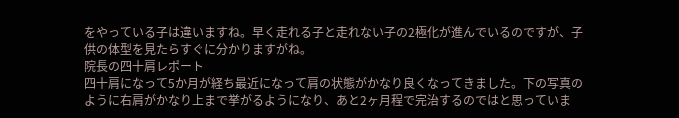をやっている子は違いますね。早く走れる子と走れない子の2極化が進んでいるのですが、子供の体型を見たらすぐに分かりますがね。
院長の四十肩レポート
四十肩になって5か月が経ち最近になって肩の状態がかなり良くなってきました。下の写真のように右肩がかなり上まで挙がるようになり、あと2ヶ月程で完治するのではと思っていま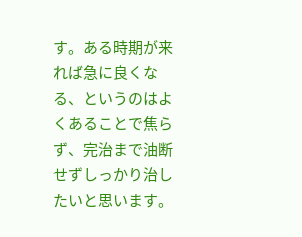す。ある時期が来れば急に良くなる、というのはよくあることで焦らず、完治まで油断せずしっかり治したいと思います。